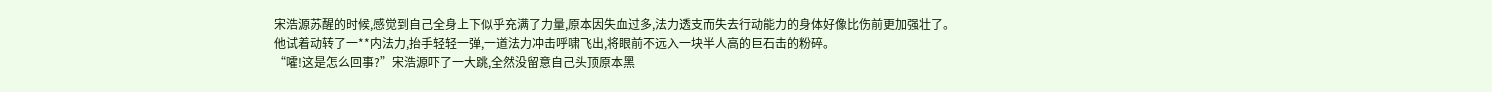宋浩源苏醒的时候,感觉到自己全身上下似乎充满了力量,原本因失血过多,法力透支而失去行动能力的身体好像比伤前更加强壮了。他试着动转了一**内法力,抬手轻轻一弹,一道法力冲击呼啸飞出,将眼前不远入一块半人高的巨石击的粉碎。
“嚯!这是怎么回事?”宋浩源吓了一大跳,全然没留意自己头顶原本黑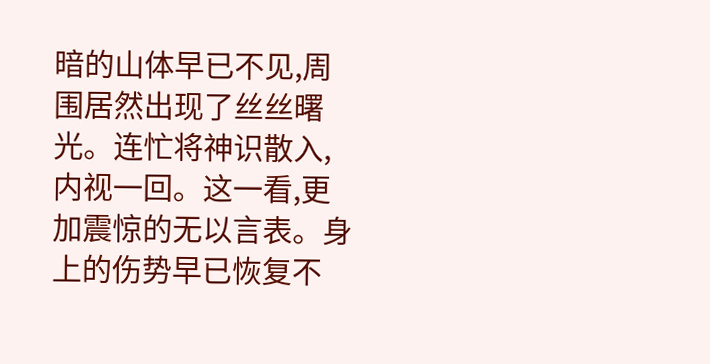暗的山体早已不见,周围居然出现了丝丝曙光。连忙将神识散入,内视一回。这一看,更加震惊的无以言表。身上的伤势早已恢复不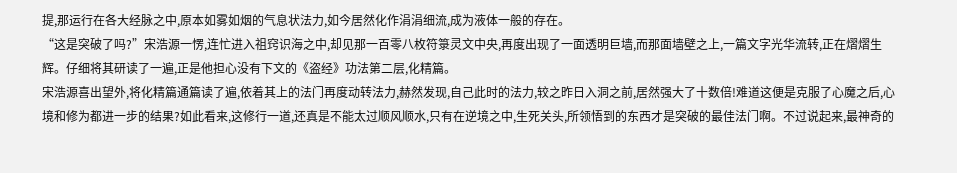提,那运行在各大经脉之中,原本如雾如烟的气息状法力,如今居然化作涓涓细流,成为液体一般的存在。
“这是突破了吗?”宋浩源一愣,连忙进入祖窍识海之中,却见那一百零八枚符箓灵文中央,再度出现了一面透明巨墙,而那面墙壁之上,一篇文字光华流转,正在熠熠生辉。仔细将其研读了一遍,正是他担心没有下文的《盗经》功法第二层,化精篇。
宋浩源喜出望外,将化精篇通篇读了遍,依着其上的法门再度动转法力,赫然发现,自己此时的法力,较之昨日入洞之前,居然强大了十数倍!难道这便是克服了心魔之后,心境和修为都进一步的结果?如此看来,这修行一道,还真是不能太过顺风顺水,只有在逆境之中,生死关头,所领悟到的东西才是突破的最佳法门啊。不过说起来,最神奇的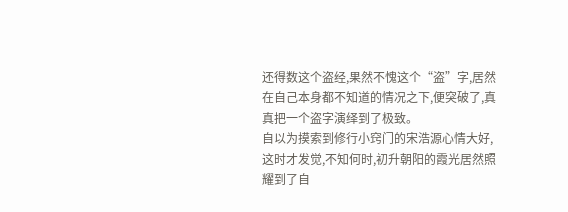还得数这个盗经,果然不愧这个“盗”字,居然在自己本身都不知道的情况之下,便突破了,真真把一个盗字演绎到了极致。
自以为摸索到修行小窍门的宋浩源心情大好,这时才发觉,不知何时,初升朝阳的霞光居然照耀到了自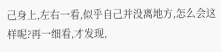己身上,左右一看,似乎自己并没离地方,怎么会这样呢?再一细看,才发现,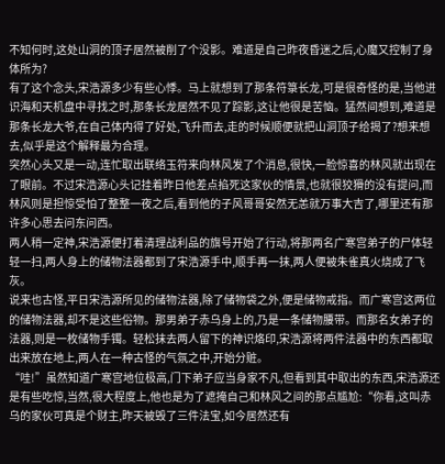不知何时,这处山洞的顶子居然被削了个没影。难道是自己昨夜昏迷之后,心魔又控制了身体所为?
有了这个念头,宋浩源多少有些心悸。马上就想到了那条符箓长龙,可是很奇怪的是,当他进识海和天机盘中寻找之时,那条长龙居然不见了踪影,这让他很是苦恼。猛然间想到,难道是那条长龙大爷,在自己体内得了好处,飞升而去,走的时候顺便就把山洞顶子给揭了?想来想去,似乎是这个解释最为合理。
突然心头又是一动,连忙取出联络玉符来向林风发了个消息,很快,一脸惊喜的林风就出现在了眼前。不过宋浩源心头记挂着昨日他差点掐死这家伙的情景,也就很狡猾的没有提问,而林风则是担惊受怕了整整一夜之后,看到他的子风哥哥安然无恙就万事大吉了,哪里还有那许多心思去问东问西。
两人稍一定神,宋浩源便打着清理战利品的旗号开始了行动,将那两名广寒宫弟子的尸体轻轻一扫,两人身上的储物法器都到了宋浩源手中,顺手再一抹,两人便被朱雀真火烧成了飞灰。
说来也古怪,平日宋浩源所见的储物法器,除了储物袋之外,便是储物戒指。而广寒宫这两位的储物法器,却不是这些俗物。那男弟子赤乌身上的,乃是一条储物腰带。而那名女弟子的法器,则是一枚储物手镯。轻松抹去两人留下的神识烙印,宋浩源将两件法器中的东西都取出来放在地上,两人在一种古怪的气氛之中,开始分赃。
“哇!”虽然知道广寒宫地位极高,门下弟子应当身家不凡,但看到其中取出的东西,宋浩源还是有些吃惊,当然,很大程度上,他也是为了遮掩自己和林风之间的那点尴尬:“你看,这叫赤乌的家伙可真是个财主,昨天被毁了三件法宝,如今居然还有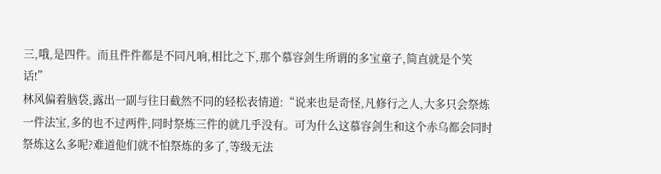三,哦,是四件。而且件件都是不同凡响,相比之下,那个慕容剑生所谓的多宝童子,简直就是个笑话!”
林风偏着脑袋,露出一副与往日截然不同的轻松表情道:“说来也是奇怪,凡修行之人,大多只会祭炼一件法宝,多的也不过两件,同时祭炼三件的就几乎没有。可为什么这慕容剑生和这个赤乌都会同时祭炼这么多呢?难道他们就不怕祭炼的多了,等级无法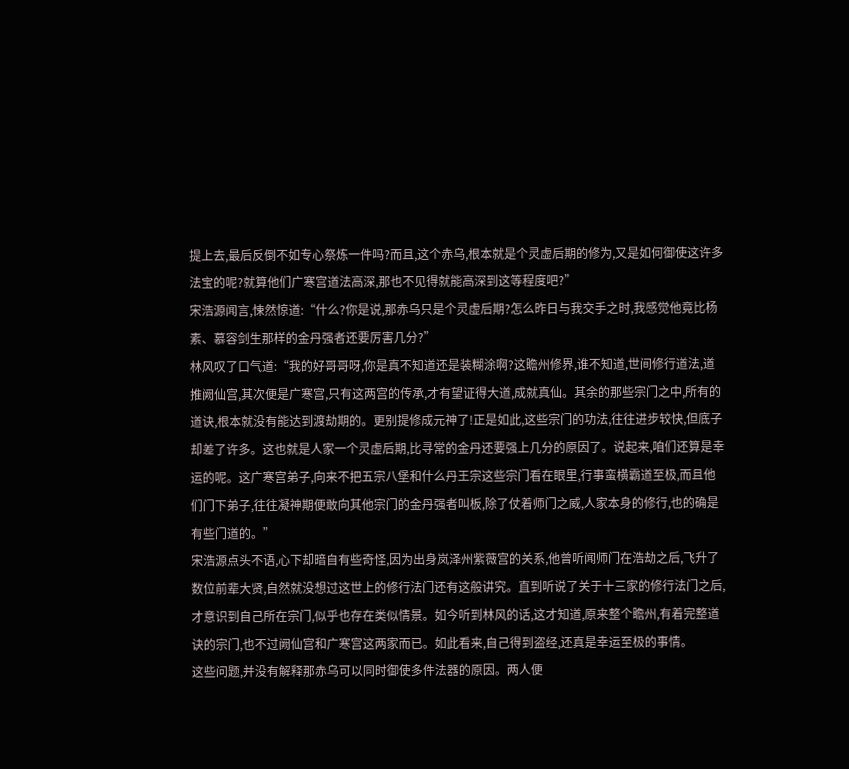提上去,最后反倒不如专心祭炼一件吗?而且,这个赤乌,根本就是个灵虚后期的修为,又是如何御使这许多法宝的呢?就算他们广寒宫道法高深,那也不见得就能高深到这等程度吧?”
宋浩源闻言,悚然惊道:“什么?你是说,那赤乌只是个灵虚后期?怎么昨日与我交手之时,我感觉他竟比杨素、慕容剑生那样的金丹强者还要厉害几分?”
林风叹了口气道:“我的好哥哥呀,你是真不知道还是装糊涂啊?这瞻州修界,谁不知道,世间修行道法,道推阙仙宫,其次便是广寒宫,只有这两宫的传承,才有望证得大道,成就真仙。其余的那些宗门之中,所有的道诀,根本就没有能达到渡劫期的。更别提修成元神了!正是如此,这些宗门的功法,往往进步较快,但底子却差了许多。这也就是人家一个灵虚后期,比寻常的金丹还要强上几分的原因了。说起来,咱们还算是幸运的呢。这广寒宫弟子,向来不把五宗八堡和什么丹王宗这些宗门看在眼里,行事蛮横霸道至极,而且他们门下弟子,往往凝神期便敢向其他宗门的金丹强者叫板,除了仗着师门之威,人家本身的修行,也的确是有些门道的。”
宋浩源点头不语,心下却暗自有些奇怪,因为出身岚泽州紫薇宫的关系,他曾听闻师门在浩劫之后,飞升了数位前辈大贤,自然就没想过这世上的修行法门还有这般讲究。直到听说了关于十三家的修行法门之后,才意识到自己所在宗门,似乎也存在类似情景。如今听到林风的话,这才知道,原来整个瞻州,有着完整道诀的宗门,也不过阙仙宫和广寒宫这两家而已。如此看来,自己得到盗经,还真是幸运至极的事情。
这些问题,并没有解释那赤乌可以同时御使多件法器的原因。两人便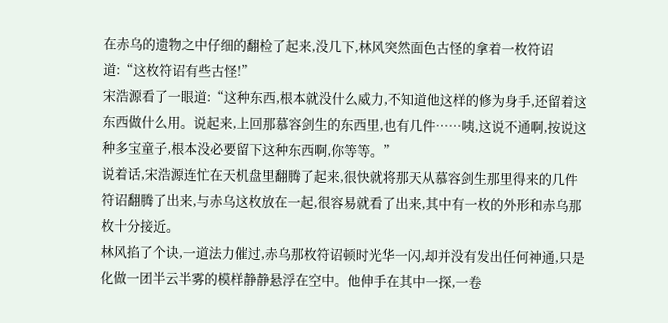在赤乌的遗物之中仔细的翻检了起来,没几下,林风突然面色古怪的拿着一枚符诏道:“这枚符诏有些古怪!”
宋浩源看了一眼道:“这种东西,根本就没什么威力,不知道他这样的修为身手,还留着这东西做什么用。说起来,上回那慕容剑生的东西里,也有几件……咦,这说不通啊,按说这种多宝童子,根本没必要留下这种东西啊,你等等。”
说着话,宋浩源连忙在天机盘里翻腾了起来,很快就将那天从慕容剑生那里得来的几件符诏翻腾了出来,与赤乌这枚放在一起,很容易就看了出来,其中有一枚的外形和赤乌那枚十分接近。
林风掐了个诀,一道法力催过,赤乌那枚符诏顿时光华一闪,却并没有发出任何神通,只是化做一团半云半雾的模样静静悬浮在空中。他伸手在其中一探,一卷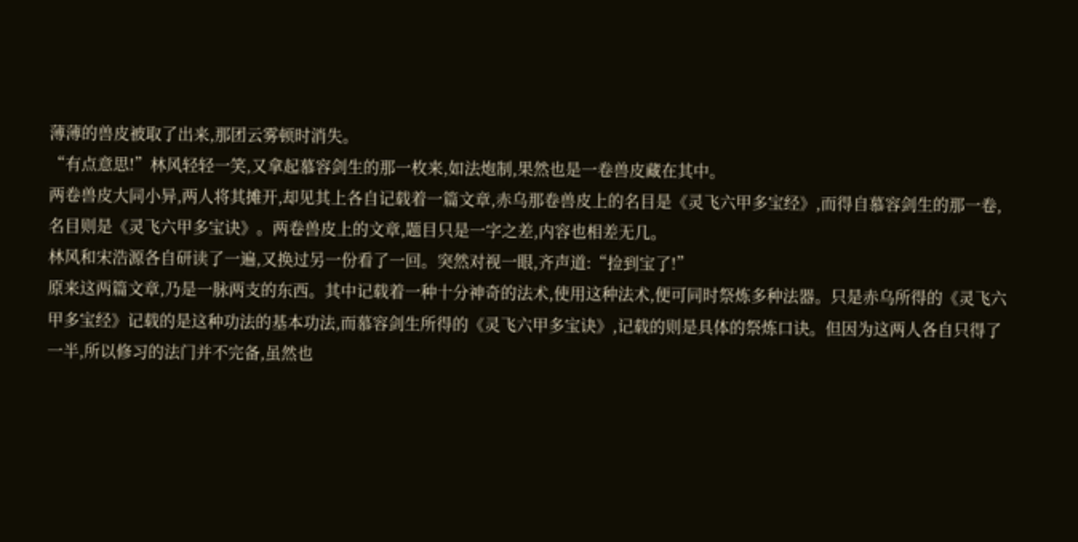薄薄的兽皮被取了出来,那团云雾顿时消失。
“有点意思!”林风轻轻一笑,又拿起慕容剑生的那一枚来,如法炮制,果然也是一卷兽皮藏在其中。
两卷兽皮大同小异,两人将其摊开,却见其上各自记载着一篇文章,赤乌那卷兽皮上的名目是《灵飞六甲多宝经》,而得自慕容剑生的那一卷,名目则是《灵飞六甲多宝诀》。两卷兽皮上的文章,题目只是一字之差,内容也相差无几。
林风和宋浩源各自研读了一遍,又换过另一份看了一回。突然对视一眼,齐声道:“捡到宝了!”
原来这两篇文章,乃是一脉两支的东西。其中记载着一种十分神奇的法术,使用这种法术,便可同时祭炼多种法器。只是赤乌所得的《灵飞六甲多宝经》记载的是这种功法的基本功法,而慕容剑生所得的《灵飞六甲多宝诀》,记载的则是具体的祭炼口诀。但因为这两人各自只得了一半,所以修习的法门并不完备,虽然也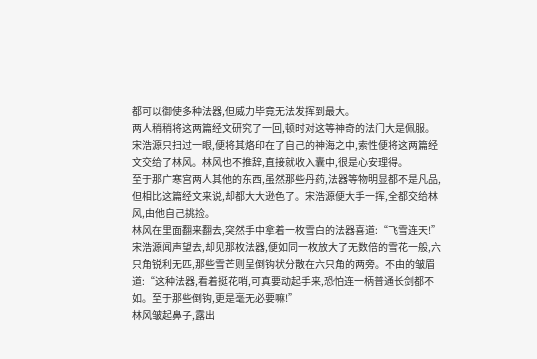都可以御使多种法器,但威力毕竟无法发挥到最大。
两人稍稍将这两篇经文研究了一回,顿时对这等神奇的法门大是佩服。宋浩源只扫过一眼,便将其烙印在了自己的神海之中,索性便将这两篇经文交给了林风。林风也不推辞,直接就收入囊中,很是心安理得。
至于那广寒宫两人其他的东西,虽然那些丹药,法器等物明显都不是凡品,但相比这篇经文来说,却都大大逊色了。宋浩源便大手一挥,全都交给林风,由他自己挑捡。
林风在里面翻来翻去,突然手中拿着一枚雪白的法器喜道:“飞雪连天!”
宋浩源闻声望去,却见那枚法器,便如同一枚放大了无数倍的雪花一般,六只角锐利无匹,那些雪芒则呈倒钩状分散在六只角的两旁。不由的皱眉道:“这种法器,看着挺花哨,可真要动起手来,恐怕连一柄普通长剑都不如。至于那些倒钩,更是毫无必要嘛!”
林风皱起鼻子,露出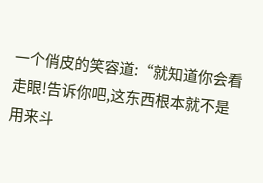一个俏皮的笑容道:“就知道你会看走眼!告诉你吧,这东西根本就不是用来斗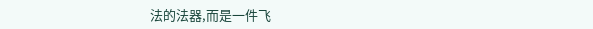法的法器,而是一件飞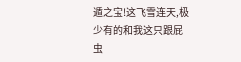遁之宝!这飞雪连天,极少有的和我这只跟屁虫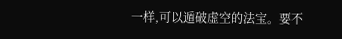一样,可以遁破虚空的法宝。要不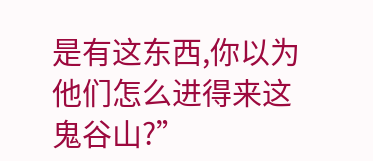是有这东西,你以为他们怎么进得来这鬼谷山?”